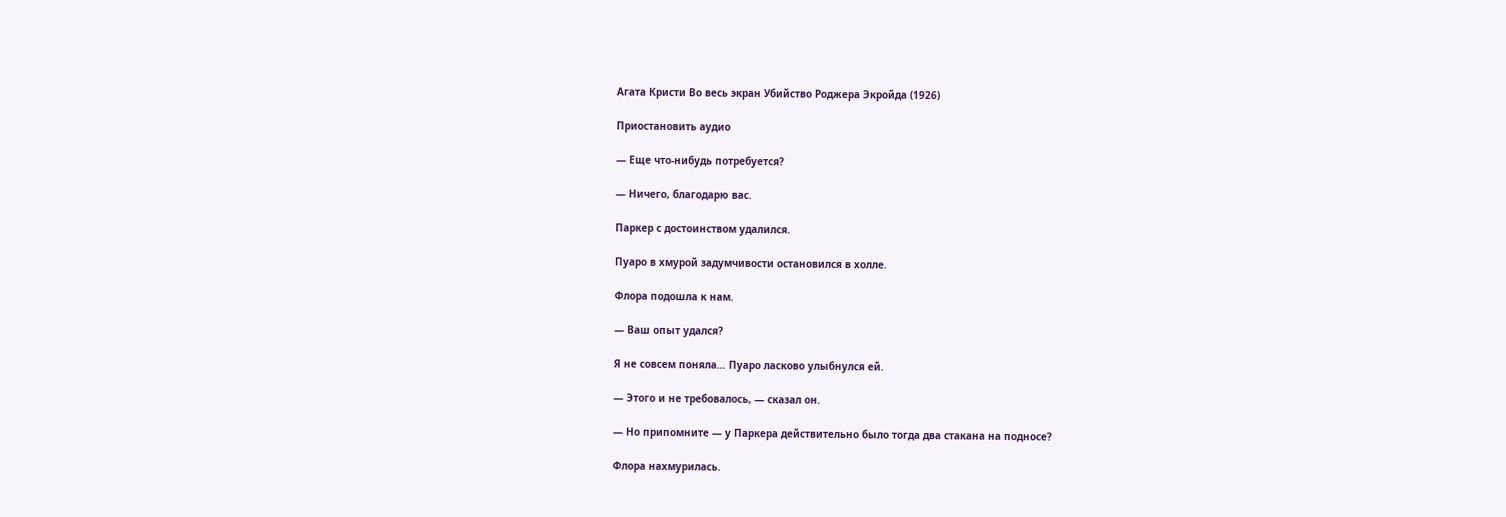Агата Кристи Во весь экран Убийство Роджера Экройда (1926)

Приостановить аудио

— Еще что-нибудь потребуется?

— Ничего, благодарю вас.

Паркер с достоинством удалился.

Пуаро в хмурой задумчивости остановился в холле.

Флора подошла к нам.

— Ваш опыт удался?

Я не совсем поняла… Пуаро ласково улыбнулся ей.

— Этого и не требовалось, — сказал он.

— Но припомните — у Паркера действительно было тогда два стакана на подносе?

Флора нахмурилась.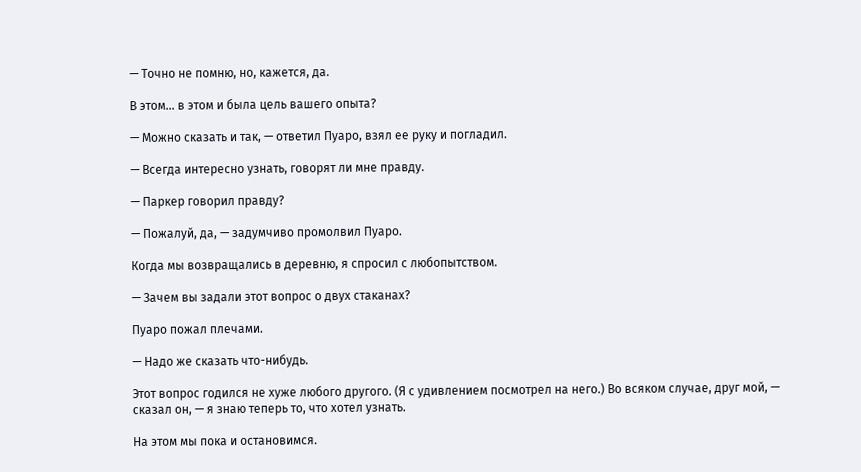— Точно не помню, но, кажется, да.

В этом… в этом и была цель вашего опыта?

— Можно сказать и так, — ответил Пуаро, взял ее руку и погладил.

— Всегда интересно узнать, говорят ли мне правду.

— Паркер говорил правду?

— Пожалуй, да, — задумчиво промолвил Пуаро.

Когда мы возвращались в деревню, я спросил с любопытством.

— Зачем вы задали этот вопрос о двух стаканах?

Пуаро пожал плечами.

— Надо же сказать что-нибудь.

Этот вопрос годился не хуже любого другого. (Я с удивлением посмотрел на него.) Во всяком случае, друг мой, — сказал он, — я знаю теперь то, что хотел узнать.

На этом мы пока и остановимся.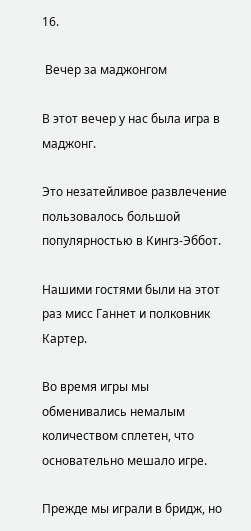16.

 Вечер за маджонгом

В этот вечер у нас была игра в маджонг.

Это незатейливое развлечение пользовалось большой популярностью в Кингз-Эббот.

Нашими гостями были на этот раз мисс Ганнет и полковник Картер.

Во время игры мы обменивались немалым количеством сплетен, что основательно мешало игре.

Прежде мы играли в бридж, но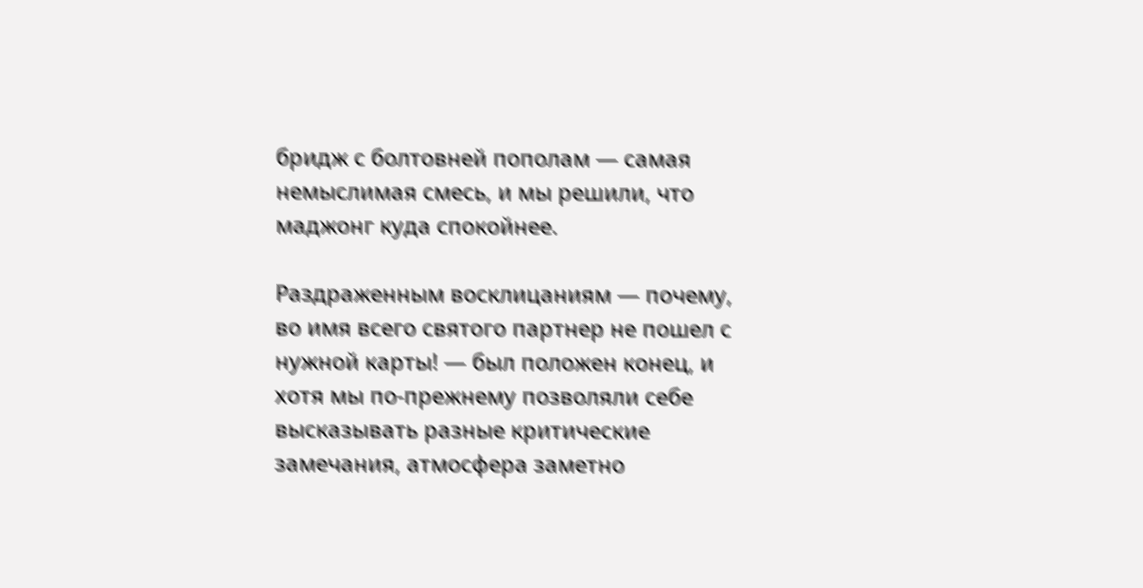бридж с болтовней пополам — самая немыслимая смесь, и мы решили, что маджонг куда спокойнее.

Раздраженным восклицаниям — почему, во имя всего святого партнер не пошел с нужной карты! — был положен конец, и хотя мы по-прежнему позволяли себе высказывать разные критические замечания, атмосфера заметно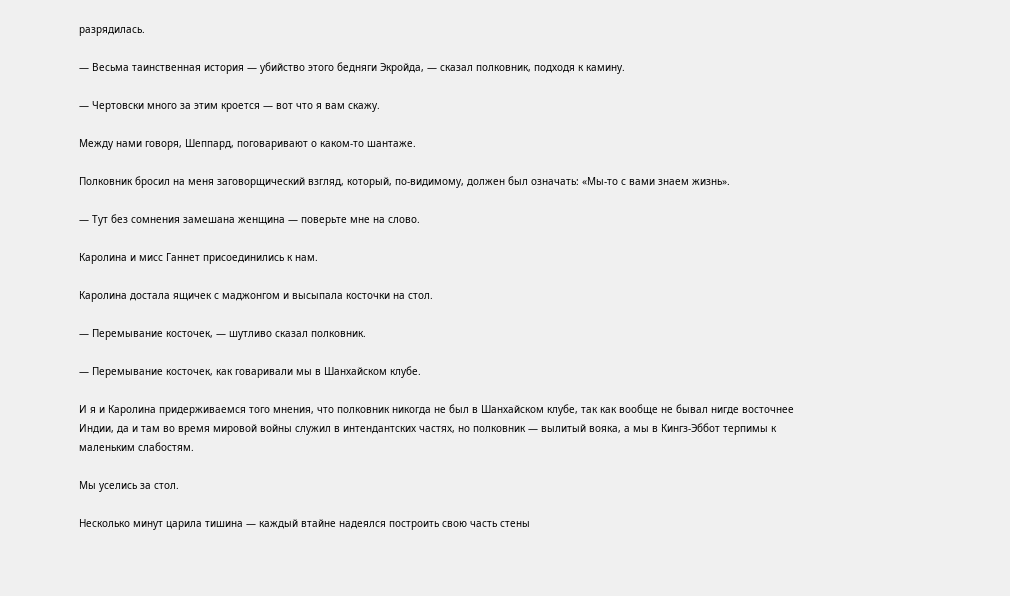разрядилась.

— Весьма таинственная история — убийство этого бедняги Экройда, — сказал полковник, подходя к камину.

— Чертовски много за этим кроется — вот что я вам скажу.

Между нами говоря, Шеппард, поговаривают о каком-то шантаже.

Полковник бросил на меня заговорщический взгляд, который, по-видимому, должен был означать: «Мы-то с вами знаем жизнь».

— Тут без сомнения замешана женщина — поверьте мне на слово.

Каролина и мисс Ганнет присоединились к нам.

Каролина достала ящичек с маджонгом и высыпала косточки на стол.

— Перемывание косточек, — шутливо сказал полковник.

— Перемывание косточек, как говаривали мы в Шанхайском клубе.

И я и Каролина придерживаемся того мнения, что полковник никогда не был в Шанхайском клубе, так как вообще не бывал нигде восточнее Индии, да и там во время мировой войны служил в интендантских частях, но полковник — вылитый вояка, а мы в Кингз-Эббот терпимы к маленьким слабостям.

Мы уселись за стол.

Несколько минут царила тишина — каждый втайне надеялся построить свою часть стены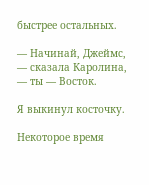быстрее остальных.

— Начинай, Джеймс, — сказала Каролина, — ты — Восток.

Я выкинул косточку.

Некоторое время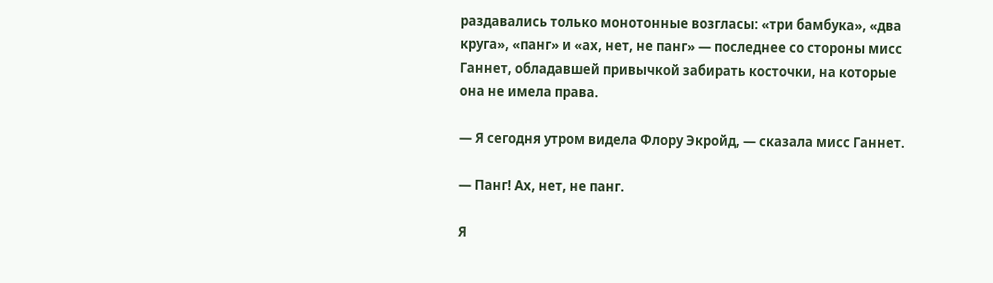раздавались только монотонные возгласы: «три бамбука», «два круга», «панг» и «ах, нет, не панг» — последнее со стороны мисс Ганнет, обладавшей привычкой забирать косточки, на которые она не имела права.

— Я сегодня утром видела Флору Экройд, — сказала мисс Ганнет.

— Панг! Ах, нет, не панг.

Я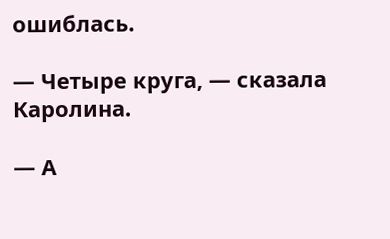ошиблась.

— Четыре круга, — сказала Каролина.

— А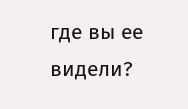где вы ее видели?